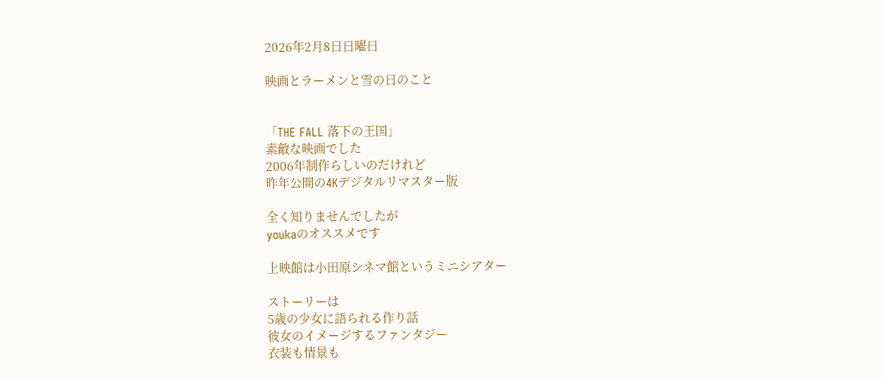2026年2月8日日曜日

映画とラーメンと雪の日のこと


「THE FALL 落下の王国」
素敵な映画でした
2006年制作らしいのだけれど
昨年公開の4Kデジタルリマスター版

全く知りませんでしたが
youkaのオススメです

上映館は小田原シネマ館というミニシアター

ストーリーは
5歳の少女に語られる作り話
彼女のイメージするファンタジー
衣装も情景も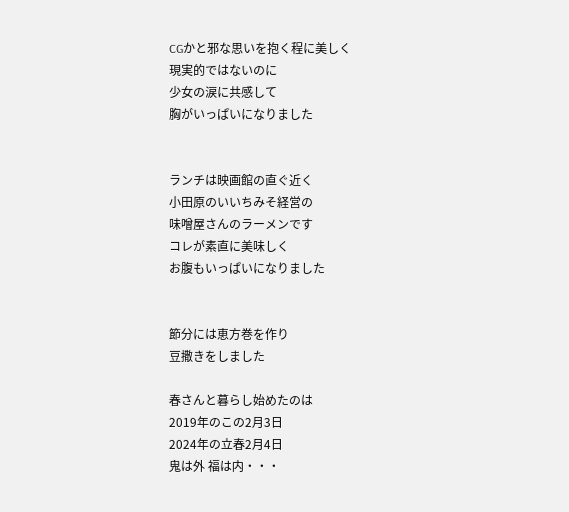CGかと邪な思いを抱く程に美しく
現実的ではないのに
少女の涙に共感して
胸がいっぱいになりました


ランチは映画館の直ぐ近く
小田原のいいちみそ経営の
味噌屋さんのラーメンです
コレが素直に美味しく
お腹もいっぱいになりました


節分には恵方巻を作り
豆撒きをしました

春さんと暮らし始めたのは
2019年のこの2月3日
2024年の立春2月4日
鬼は外 福は内・・・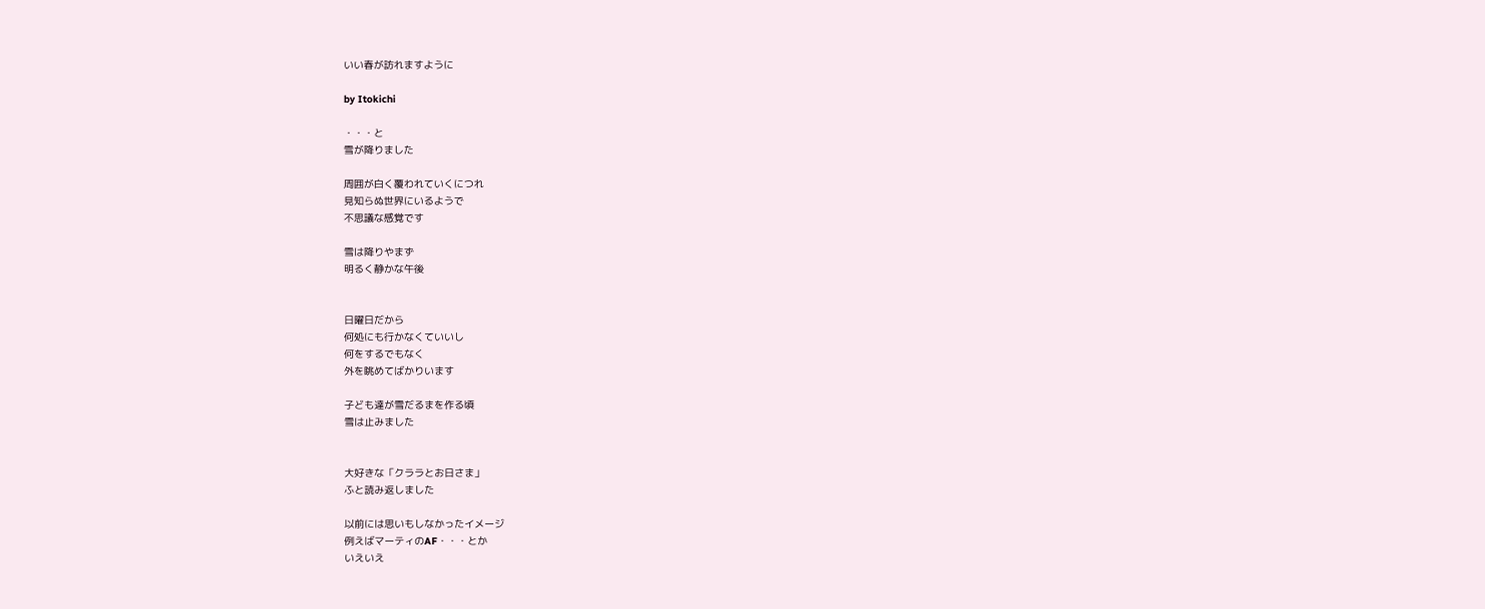いい春が訪れますように

by Itokichi

・・・と
雪が降りました

周囲が白く覆われていくにつれ
見知らぬ世界にいるようで
不思議な感覚です

雪は降りやまず
明るく静かな午後


日曜日だから
何処にも行かなくていいし
何をするでもなく
外を眺めてばかりいます

子ども達が雪だるまを作る頃
雪は止みました


大好きな「クララとお日さま」
ふと読み返しました

以前には思いもしなかったイメージ
例えばマーティのAF・・・とか
いえいえ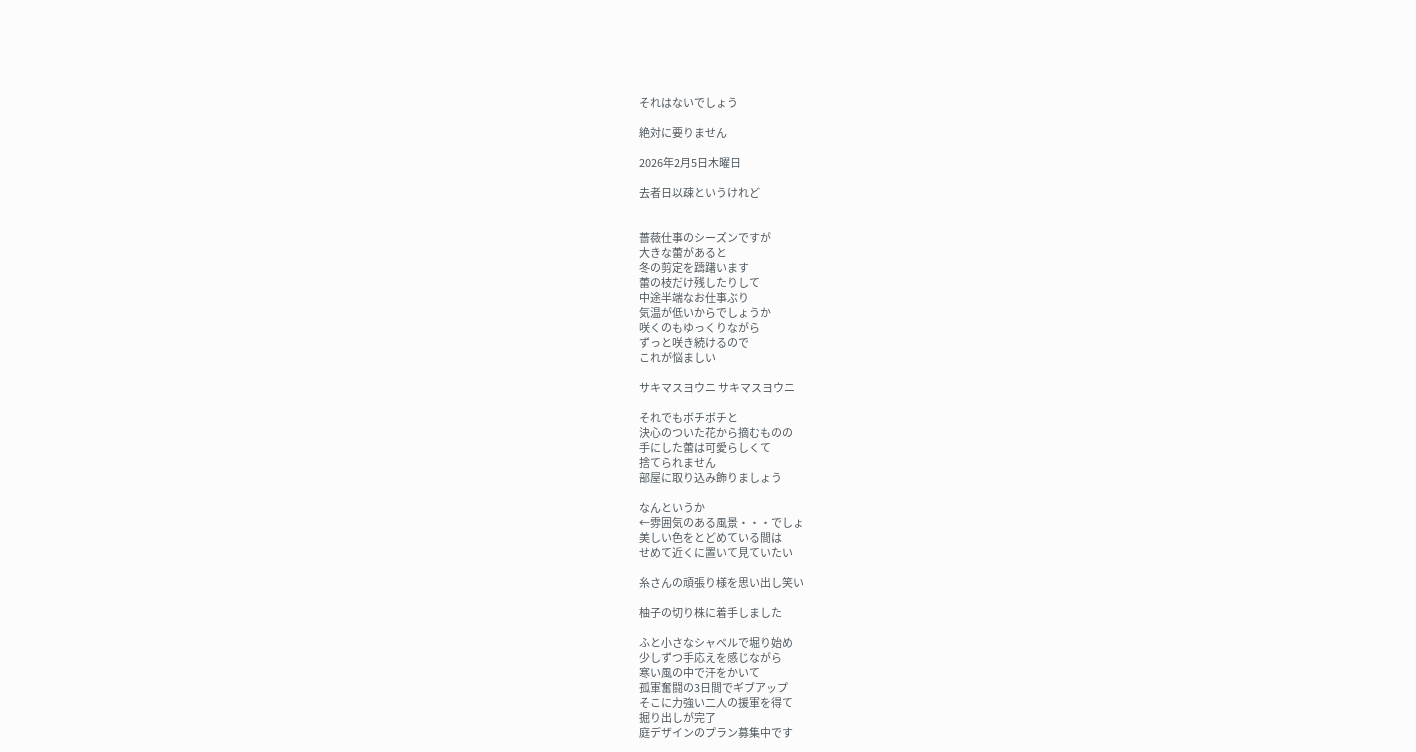それはないでしょう

絶対に要りません

2026年2月5日木曜日

去者日以疎というけれど


薔薇仕事のシーズンですが
大きな蕾があると
冬の剪定を躊躇います
蕾の枝だけ残したりして
中途半端なお仕事ぶり
気温が低いからでしょうか
咲くのもゆっくりながら
ずっと咲き続けるので
これが悩ましい

サキマスヨウニ サキマスヨウニ

それでもボチボチと
決心のついた花から摘むものの
手にした蕾は可愛らしくて
捨てられません
部屋に取り込み飾りましょう

なんというか
←雰囲気のある風景・・・でしょ
美しい色をとどめている間は
せめて近くに置いて見ていたい

糸さんの頑張り様を思い出し笑い

柚子の切り株に着手しました

ふと小さなシャベルで堀り始め
少しずつ手応えを感じながら
寒い風の中で汗をかいて
孤軍奮闘の3日間でギブアップ
そこに力強い二人の援軍を得て
掘り出しが完了
庭デザインのプラン募集中です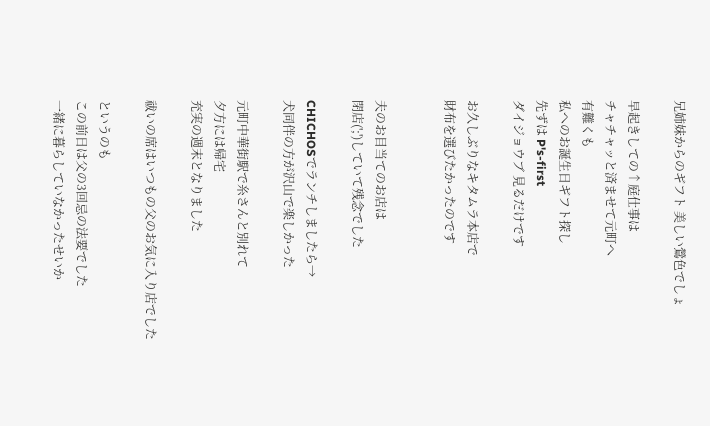兄姉妹からのギフト 美しい鶯色でしょ

早起きしての↑庭仕事は
チャチャッと済ませて元町へ
有難くも
私へのお誕生日ギフト探し
先ずは P's-first
ダイジョウブ 見るだけです

お久しぶりなキタムラ本店で
財布を選びたかったのです


夫のお目当てのお店は
閉店(';')していて残念でした

CHICHOSでランチしましたら→
犬同伴の方が沢山で楽しかった

元町中華街駅で糸さんと別れて
夕方には帰宅
充実の週末となりました

祓いの席はいつもの父のお気に入り店でした

というのも
この前日は父の3回忌の法要でした
一緒に暮らしていなかったせいか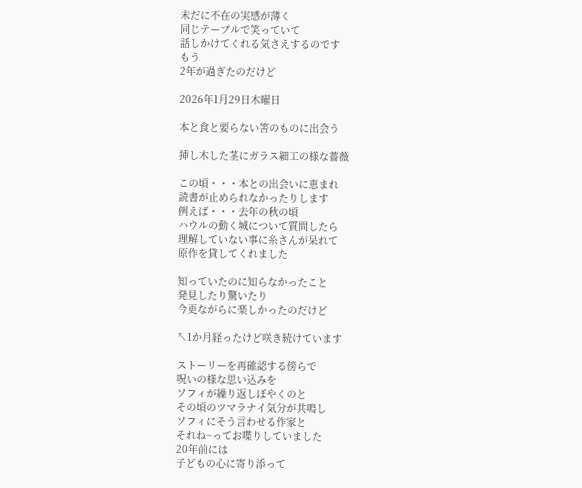未だに不在の実感が薄く
同じテーブルで笑っていて
話しかけてくれる気さえするのです
もう
2年が過ぎたのだけど

2026年1月29日木曜日

本と食と要らない筈のものに出会う

挿し木した茎にガラス細工の様な薔薇

この頃・・・本との出会いに恵まれ
読書が止められなかったりします
例えば・・・去年の秋の頃
ハウルの動く城について質問したら
理解していない事に糸さんが呆れて
原作を貸してくれました

知っていたのに知らなかったこと
発見したり驚いたり
今更ながらに楽しかったのだけど

↖1か月経ったけど咲き続けています

ストーリーを再確認する傍らで
呪いの様な思い込みを
ソフィが繰り返しぼやくのと
その頃のツマラナイ気分が共鳴し
ソフィにそう言わせる作家と
それね~ってお喋りしていました
20年前には
子どもの心に寄り添って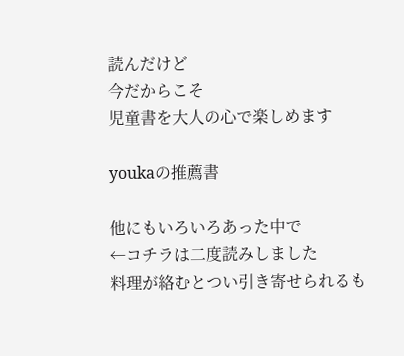読んだけど
今だからこそ
児童書を大人の心で楽しめます

youkaの推薦書

他にもいろいろあった中で
←コチラは二度読みしました
料理が絡むとつい引き寄せられるも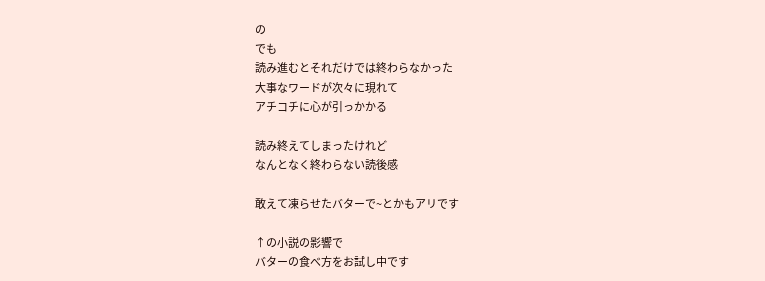の
でも
読み進むとそれだけでは終わらなかった
大事なワードが次々に現れて
アチコチに心が引っかかる

読み終えてしまったけれど
なんとなく終わらない読後感

敢えて凍らせたバターで~とかもアリです

↑の小説の影響で
バターの食べ方をお試し中です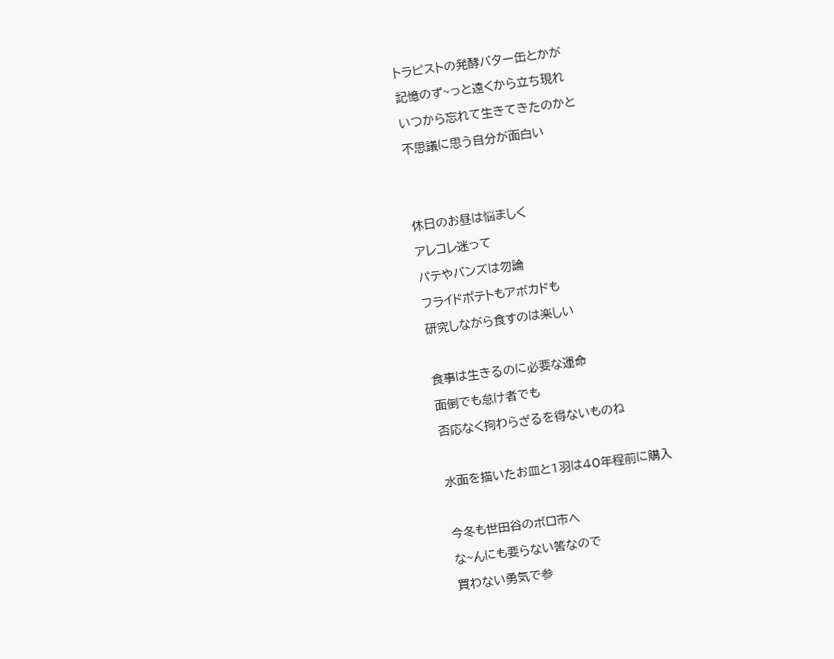トラピストの発酵バター缶とかが
記憶のず~っと遠くから立ち現れ
いつから忘れて生きてきたのかと
不思議に思う自分が面白い


休日のお昼は悩ましく
アレコレ迷って
パテやバンズは勿論
フライドポテトもアボカドも
研究しながら食すのは楽しい

食事は生きるのに必要な運命
面倒でも怠け者でも
否応なく拘わらざるを得ないものね

水面を描いたお皿と1羽は40年程前に購入

今冬も世田谷のボロ市へ
な~んにも要らない筈なので
買わない勇気で参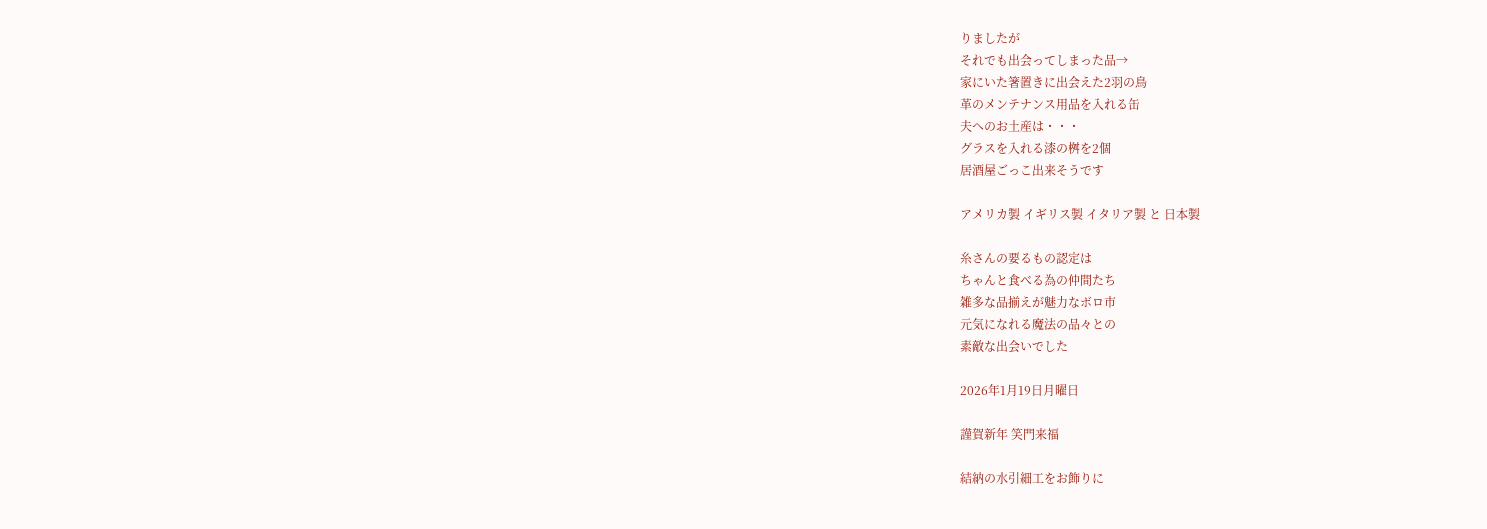りましたが
それでも出会ってしまった品→
家にいた箸置きに出会えた2羽の鳥
革のメンテナンス用品を入れる缶
夫へのお土産は・・・
グラスを入れる漆の桝を2個
居酒屋ごっこ出来そうです

アメリカ製 イギリス製 イタリア製 と 日本製

糸さんの要るもの認定は
ちゃんと食べる為の仲間たち
雑多な品揃えが魅力なボロ市
元気になれる魔法の品々との
素敵な出会いでした

2026年1月19日月曜日

謹賀新年 笑門来福

結納の水引細工をお飾りに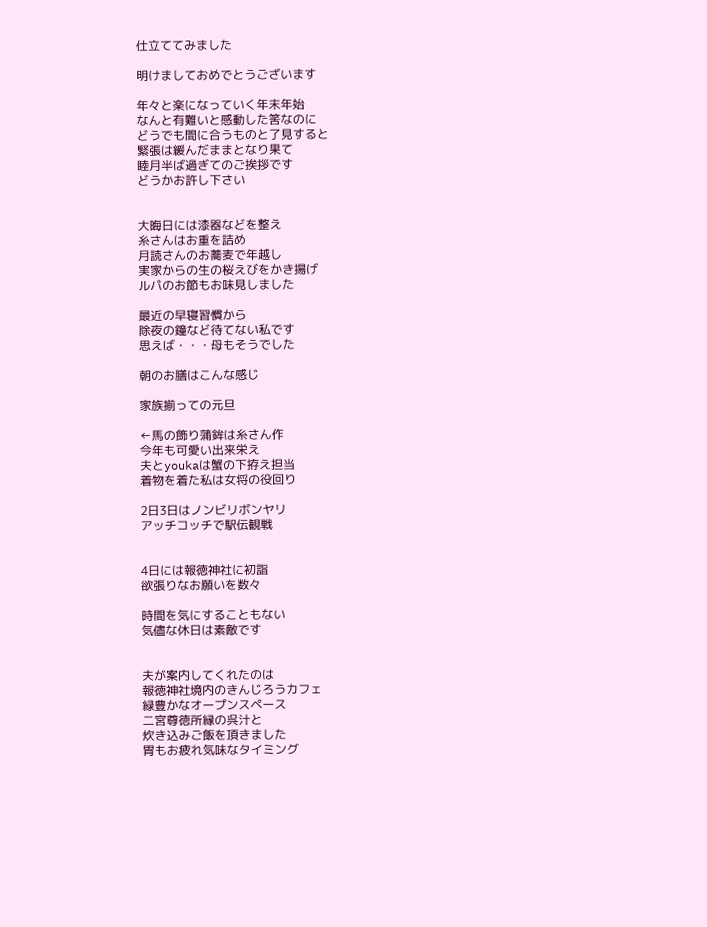仕立ててみました

明けましておめでとうございます

年々と楽になっていく年末年始
なんと有難いと感動した筈なのに
どうでも間に合うものと了見すると
緊張は緩んだままとなり果て
睦月半ば過ぎてのご挨拶です
どうかお許し下さい


大晦日には漆器などを整え
糸さんはお重を詰め
月読さんのお蕎麦で年越し
実家からの生の桜えびをかき揚げ
ルパのお節もお味見しました

最近の早寝習慣から
除夜の鐘など待てない私です
思えば・・・母もそうでした

朝のお膳はこんな感じ

家族揃っての元旦

←馬の飾り蒲鉾は糸さん作
今年も可愛い出来栄え
夫とyoukaは蟹の下拵え担当
着物を着た私は女将の役回り

2日3日はノンビリボンヤリ
アッチコッチで駅伝観戦


4日には報徳神社に初詣
欲張りなお願いを数々

時間を気にすることもない
気儘な休日は素敵です


夫が案内してくれたのは
報徳神社境内のきんじろうカフェ
緑豊かなオープンスペース
二宮尊徳所縁の呉汁と
炊き込みご飯を頂きました
胃もお疲れ気味なタイミング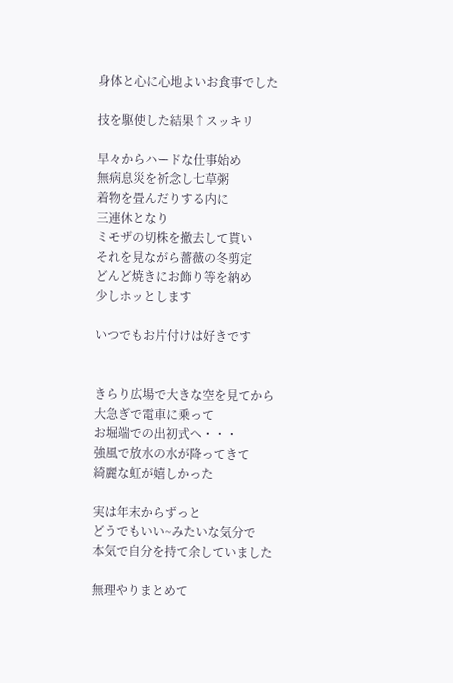身体と心に心地よいお食事でした

技を駆使した結果↑スッキリ

早々からハードな仕事始め
無病息災を祈念し七草粥
着物を畳んだりする内に
三連休となり
ミモザの切株を撤去して貰い
それを見ながら薔薇の冬剪定
どんど焼きにお飾り等を納め
少しホッとします

いつでもお片付けは好きです


きらり広場で大きな空を見てから
大急ぎで電車に乗って
お堀端での出初式へ・・・
強風で放水の水が降ってきて
綺麗な虹が嬉しかった

実は年末からずっと
どうでもいい~みたいな気分で
本気で自分を持て余していました

無理やりまとめて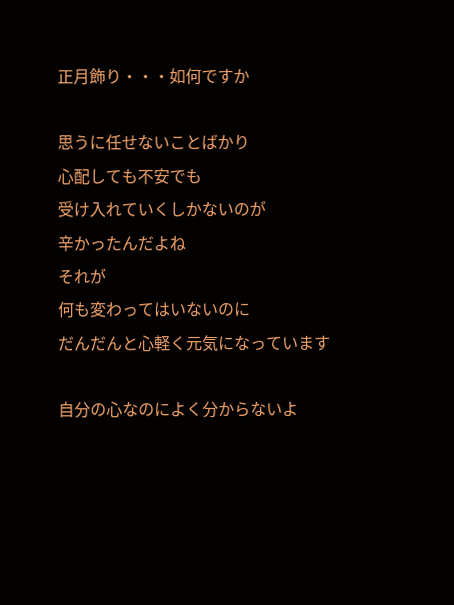正月飾り・・・如何ですか

思うに任せないことばかり
心配しても不安でも
受け入れていくしかないのが
辛かったんだよね
それが
何も変わってはいないのに
だんだんと心軽く元気になっています

自分の心なのによく分からないよ